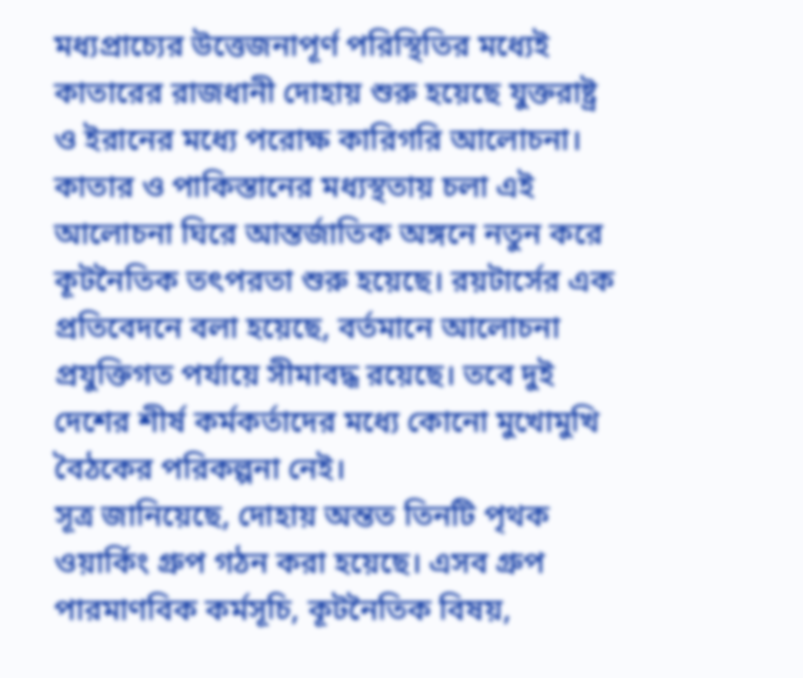মধ্যপ্রাচ্যের উত্তেজনাপূর্ণ পরিস্থিতির মধ্যেই কাতারের রাজধানী দোহায় শুরু হয়েছে যুক্তরাষ্ট্র ও ইরানের মধ্যে পরোক্ষ কারিগরি আলোচনা। কাতার ও পাকিস্তানের মধ্যস্থতায় চলা এই আলোচনা ঘিরে আন্তর্জাতিক অঙ্গনে নতুন করে কূটনৈতিক তৎপরতা শুরু হয়েছে। রয়টার্সের এক প্রতিবেদনে বলা হয়েছে, বর্তমানে আলোচনা প্রযুক্তিগত পর্যায়ে সীমাবদ্ধ রয়েছে। তবে দুই দেশের শীর্ষ কর্মকর্তাদের মধ্যে কোনো মুখোমুখি বৈঠকের পরিকল্পনা নেই।
সূত্র জানিয়েছে, দোহায় অন্তত তিনটি পৃথক ওয়ার্কিং গ্রুপ গঠন করা হয়েছে। এসব গ্রুপ পারমাণবিক কর্মসূচি, কূটনৈতিক বিষয়,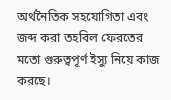অর্থনৈতিক সহযোগিতা এবং জব্দ করা তহবিল ফেরতের মতো গুরুত্বপূর্ণ ইস্যু নিয়ে কাজ করছে।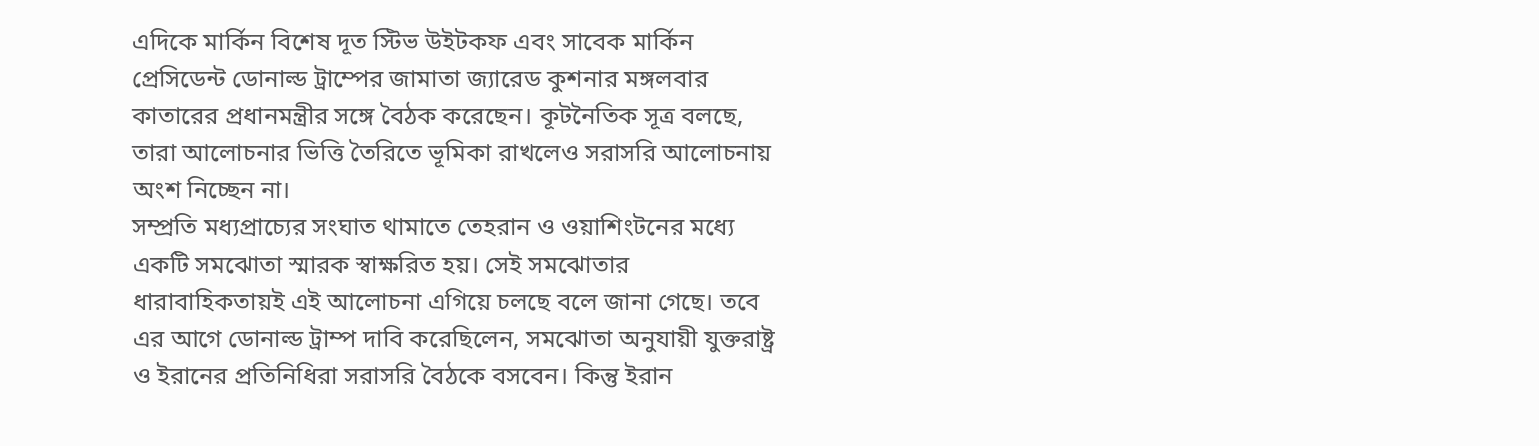এদিকে মার্কিন বিশেষ দূত স্টিভ উইটকফ এবং সাবেক মার্কিন প্রেসিডেন্ট ডোনাল্ড ট্রাম্পের জামাতা জ্যারেড কুশনার মঙ্গলবার কাতারের প্রধানমন্ত্রীর সঙ্গে বৈঠক করেছেন। কূটনৈতিক সূত্র বলছে, তারা আলোচনার ভিত্তি তৈরিতে ভূমিকা রাখলেও সরাসরি আলোচনায় অংশ নিচ্ছেন না।
সম্প্রতি মধ্যপ্রাচ্যের সংঘাত থামাতে তেহরান ও ওয়াশিংটনের মধ্যে একটি সমঝোতা স্মারক স্বাক্ষরিত হয়। সেই সমঝোতার ধারাবাহিকতায়ই এই আলোচনা এগিয়ে চলছে বলে জানা গেছে। তবে এর আগে ডোনাল্ড ট্রাম্প দাবি করেছিলেন, সমঝোতা অনুযায়ী যুক্তরাষ্ট্র ও ইরানের প্রতিনিধিরা সরাসরি বৈঠকে বসবেন। কিন্তু ইরান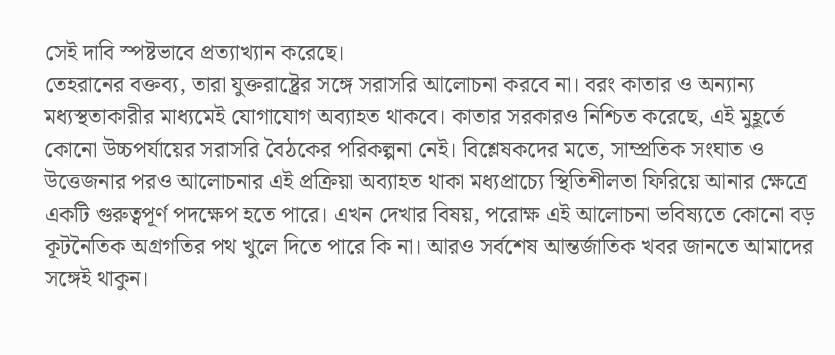সেই দাবি স্পষ্টভাবে প্রত্যাখ্যান করেছে।
তেহরানের বক্তব্য, তারা যুক্তরাষ্ট্রের সঙ্গে সরাসরি আলোচনা করবে না। বরং কাতার ও অন্যান্য মধ্যস্থতাকারীর মাধ্যমেই যোগাযোগ অব্যাহত থাকবে। কাতার সরকারও নিশ্চিত করেছে, এই মুহূর্তে কোনো উচ্চপর্যায়ের সরাসরি বৈঠকের পরিকল্পনা নেই। বিশ্লেষকদের মতে, সাম্প্রতিক সংঘাত ও উত্তেজনার পরও আলোচনার এই প্রক্রিয়া অব্যাহত থাকা মধ্যপ্রাচ্যে স্থিতিশীলতা ফিরিয়ে আনার ক্ষেত্রে একটি গুরুত্বপূর্ণ পদক্ষেপ হতে পারে। এখন দেখার বিষয়, পরোক্ষ এই আলোচনা ভবিষ্যতে কোনো বড় কূটনৈতিক অগ্রগতির পথ খুলে দিতে পারে কি না। আরও সর্বশেষ আন্তর্জাতিক খবর জানতে আমাদের সঙ্গেই থাকুন।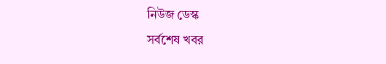নিউজ ডেস্ক
সর্বশেষ খবর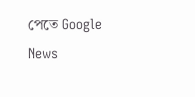পেতে Google News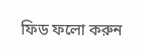ফিড ফলো করুন